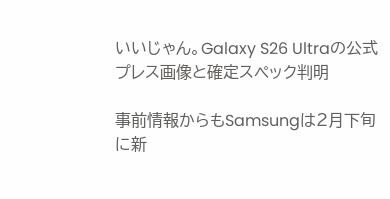いいじゃん。Galaxy S26 Ultraの公式プレス画像と確定スペック判明

事前情報からもSamsungは2月下旬に新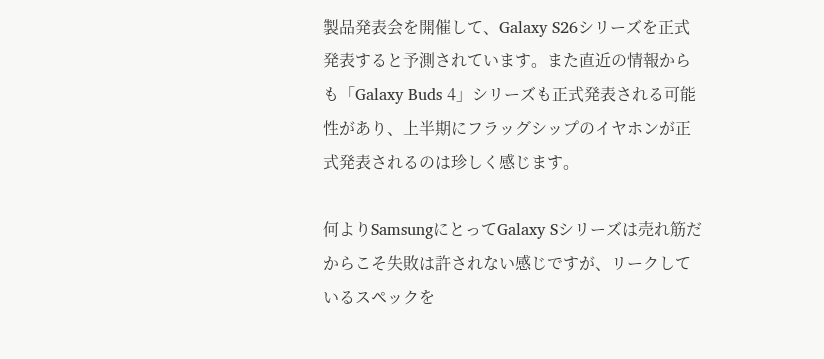製品発表会を開催して、Galaxy S26シリーズを正式発表すると予測されています。また直近の情報からも「Galaxy Buds 4」シリーズも正式発表される可能性があり、上半期にフラッグシップのイヤホンが正式発表されるのは珍しく感じます。

何よりSamsungにとってGalaxy Sシリーズは売れ筋だからこそ失敗は許されない感じですが、リークしているスペックを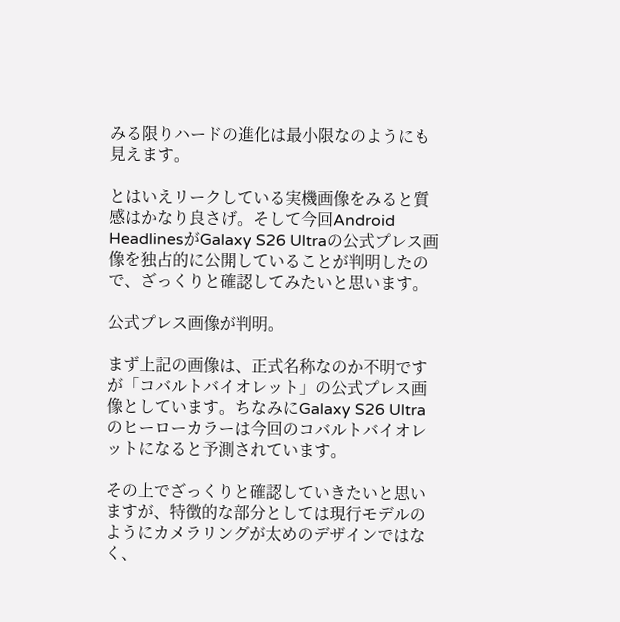みる限りハードの進化は最小限なのようにも見えます。

とはいえリークしている実機画像をみると質感はかなり良さげ。そして今回Android HeadlinesがGalaxy S26 Ultraの公式プレス画像を独占的に公開していることが判明したので、ざっくりと確認してみたいと思います。

公式プレス画像が判明。

まず上記の画像は、正式名称なのか不明ですが「コバルトバイオレット」の公式プレス画像としています。ちなみにGalaxy S26 Ultraのヒーローカラーは今回のコバルトバイオレットになると予測されています。

その上でざっくりと確認していきたいと思いますが、特徴的な部分としては現行モデルのようにカメラリングが太めのデザインではなく、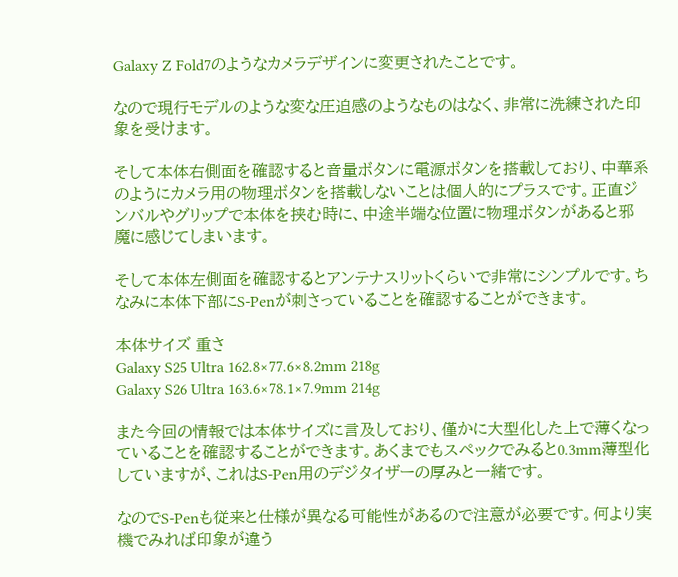Galaxy Z Fold7のようなカメラデザインに変更されたことです。

なので現行モデルのような変な圧迫感のようなものはなく、非常に洗練された印象を受けます。

そして本体右側面を確認すると音量ボタンに電源ボタンを搭載しており、中華系のようにカメラ用の物理ボタンを搭載しないことは個人的にプラスです。正直ジンバルやグリップで本体を挟む時に、中途半端な位置に物理ボタンがあると邪魔に感じてしまいます。

そして本体左側面を確認するとアンテナスリットくらいで非常にシンプルです。ちなみに本体下部にS-Penが刺さっていることを確認することができます。

本体サイズ 重さ
Galaxy S25 Ultra 162.8×77.6×8.2mm 218g
Galaxy S26 Ultra 163.6×78.1×7.9mm 214g

また今回の情報では本体サイズに言及しており、僅かに大型化した上で薄くなっていることを確認することができます。あくまでもスペックでみると0.3mm薄型化していますが、これはS-Pen用のデジタイザーの厚みと一緒です。

なのでS-Penも従来と仕様が異なる可能性があるので注意が必要です。何より実機でみれば印象が違う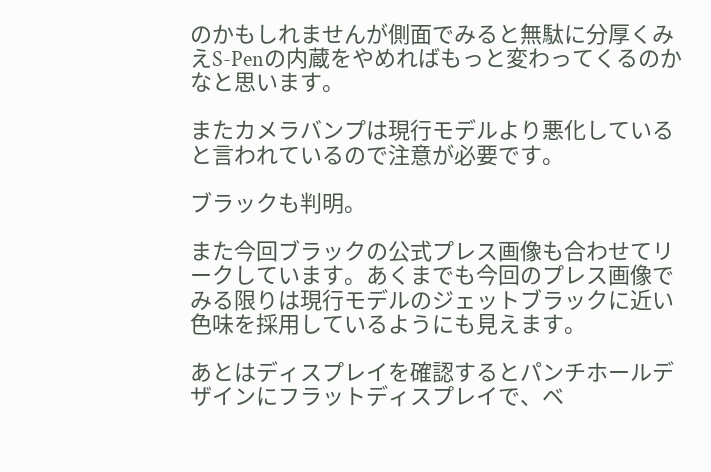のかもしれませんが側面でみると無駄に分厚くみえS-Penの内蔵をやめればもっと変わってくるのかなと思います。

またカメラバンプは現行モデルより悪化していると言われているので注意が必要です。

ブラックも判明。

また今回ブラックの公式プレス画像も合わせてリークしています。あくまでも今回のプレス画像でみる限りは現行モデルのジェットブラックに近い色味を採用しているようにも見えます。

あとはディスプレイを確認するとパンチホールデザインにフラットディスプレイで、ベ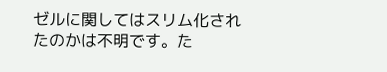ゼルに関してはスリム化されたのかは不明です。た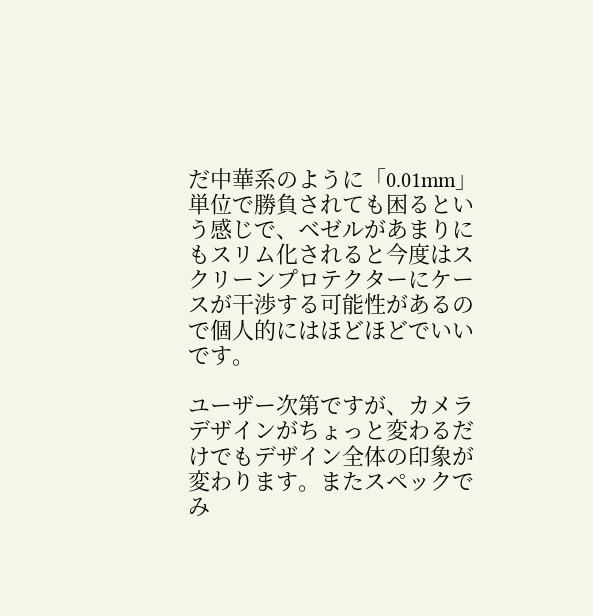だ中華系のように「0.01mm」単位で勝負されても困るという感じで、ベゼルがあまりにもスリム化されると今度はスクリーンプロテクターにケースが干渉する可能性があるので個人的にはほどほどでいいです。

ユーザー次第ですが、カメラデザインがちょっと変わるだけでもデザイン全体の印象が変わります。またスペックでみ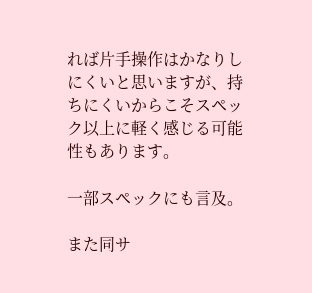れば片手操作はかなりしにくいと思いますが、持ちにくいからこそスペック以上に軽く感じる可能性もあります。

一部スペックにも言及。

また同サ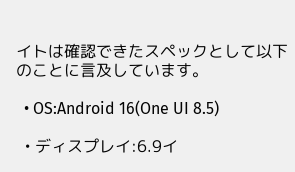イトは確認できたスペックとして以下のことに言及しています。

  • OS:Android 16(One UI 8.5)

  • ディスプレイ:6.9イ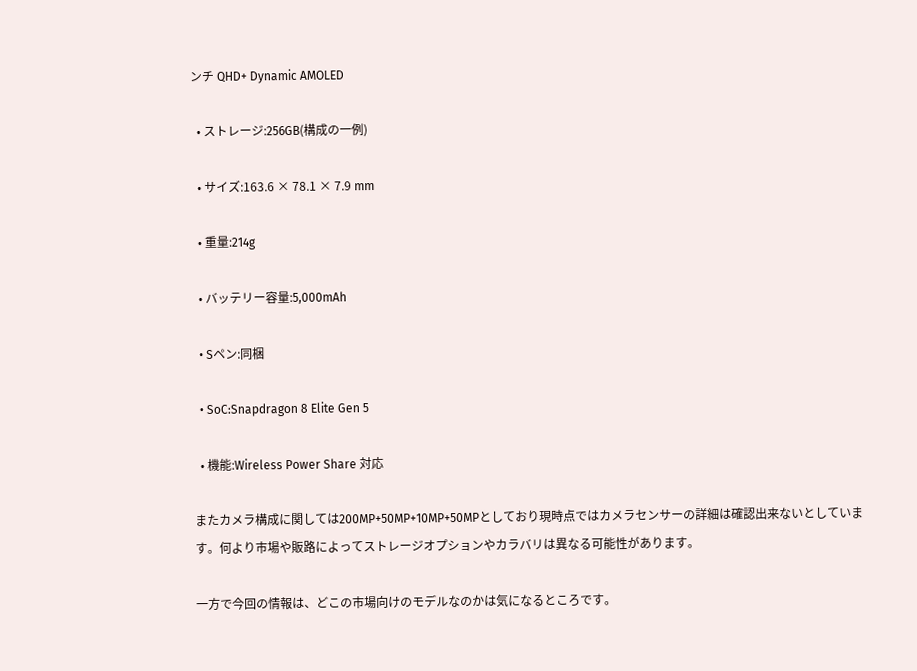ンチ QHD+ Dynamic AMOLED

  • ストレージ:256GB(構成の一例)

  • サイズ:163.6 × 78.1 × 7.9 mm

  • 重量:214g

  • バッテリー容量:5,000mAh

  • Sペン:同梱

  • SoC:Snapdragon 8 Elite Gen 5

  • 機能:Wireless Power Share 対応

またカメラ構成に関しては200MP+50MP+10MP+50MPとしており現時点ではカメラセンサーの詳細は確認出来ないとしています。何より市場や販路によってストレージオプションやカラバリは異なる可能性があります。

一方で今回の情報は、どこの市場向けのモデルなのかは気になるところです。